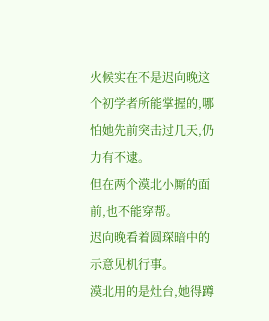火候实在不是迟向晚这个初学者所能掌握的,哪怕她先前突击过几天,仍力有不逮。
但在两个漠北小厮的面前,也不能穿帮。
迟向晚看着圆琛暗中的示意见机行事。
漠北用的是灶台,她得蹲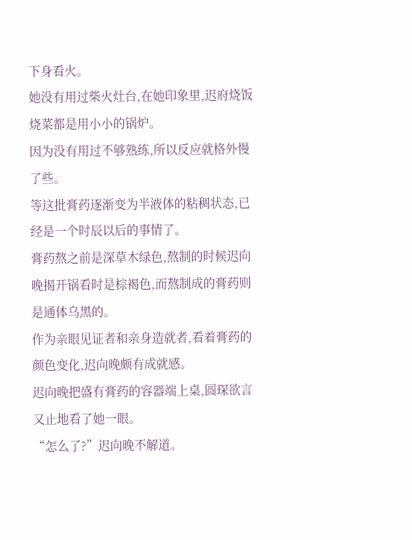下身看火。
她没有用过柴火灶台,在她印象里,迟府烧饭烧菜都是用小小的锅炉。
因为没有用过不够熟练,所以反应就格外慢了些。
等这批膏药逐渐变为半液体的粘稠状态,已经是一个时辰以后的事情了。
膏药熬之前是深草木绿色,熬制的时候迟向晚揭开锅看时是棕褐色,而熬制成的膏药则是通体乌黑的。
作为亲眼见证者和亲身造就者,看着膏药的颜色变化,迟向晚颇有成就感。
迟向晚把盛有膏药的容器端上桌,圆琛欲言又止地看了她一眼。
“怎么了?”迟向晚不解道。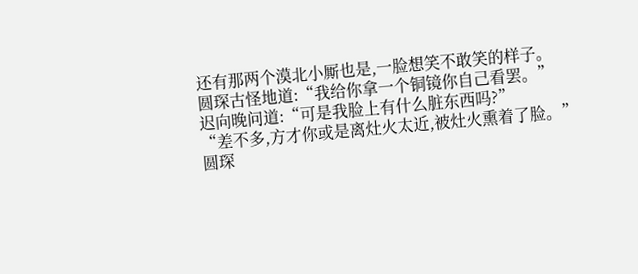还有那两个漠北小厮也是,一脸想笑不敢笑的样子。
圆琛古怪地道:“我给你拿一个铜镜你自己看罢。”
迟向晚问道:“可是我脸上有什么脏东西吗?”
“差不多,方才你或是离灶火太近,被灶火熏着了脸。”
圆琛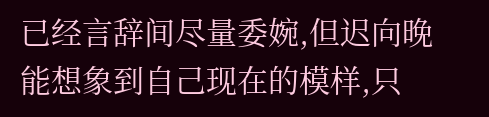已经言辞间尽量委婉,但迟向晚能想象到自己现在的模样,只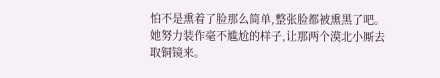怕不是熏着了脸那么简单,整张脸都被熏黑了吧。
她努力装作毫不尴尬的样子,让那两个漠北小厮去取铜镜来。